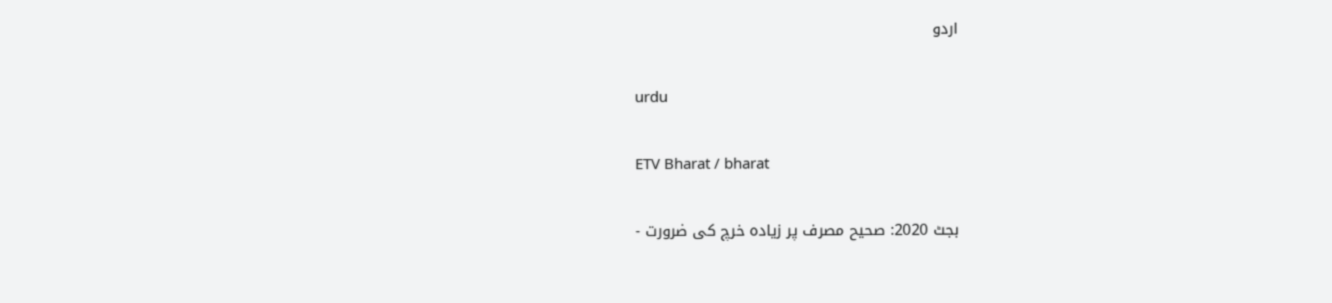اردو

urdu

ETV Bharat / bharat

بجٹ 2020: صحیح مصرف پر زیادہ خرچ کی ضرورت -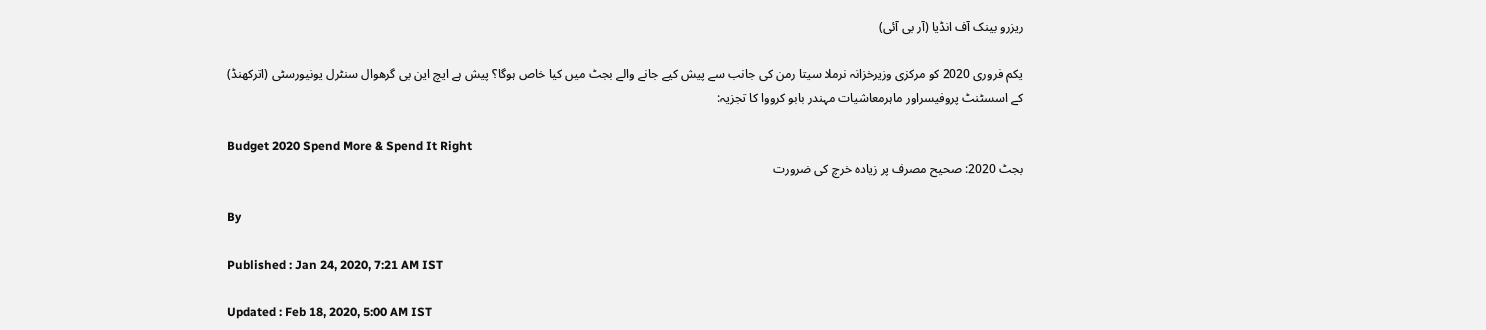ریزرو بینک آف انڈیا (آر بی آئی)

یکم فروری 2020 کو مرکزی وزیرخزانہ نرملا سیتا رمن کی جانب سے پیش کیے جانے والے بجٹ میں کیا خاص ہوگا؟ پیش ہے ایچ این بی گرھوال سنٹرل یونیورسٹی (اترکھنڈ) کے اسسٹنٹ پروفیسراور ماہرمعاشیات مہندر بابو کرووا کا تجزیہ:

Budget 2020 Spend More & Spend It Right
بجٹ 2020: صحیح مصرف پر زیادہ خرچ کی ضرورت

By

Published : Jan 24, 2020, 7:21 AM IST

Updated : Feb 18, 2020, 5:00 AM IST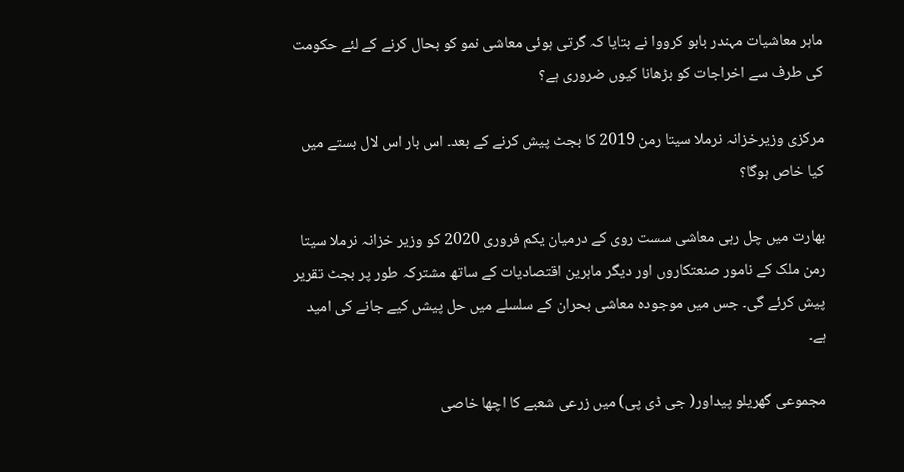ماہر معاشیات مہندر بابو کرووا نے بتایا کہ گرتی ہوئی معاشی نمو کو بحال کرنے کے لئے حکومت کی طرف سے اخراجات کو بڑھانا کیوں ضروری ہے؟

مرکزی وزیرخزانہ نرملا سیتا رمن 2019 کا بجٹ پیش کرنے کے بعد۔ اس بار اس لال بستے میں کیا خاص ہوگا؟

بھارت میں چل رہی معاشی سست روی کے درمیان یکم فروری 2020 کو وزیر خزانہ نرملا سیتا رمن ملک کے نامور صنعتکاروں اور دیگر ماہرین اقتصادیات کے ساتھ مشترکہ طور پر بجٹ تقریر پیش کرئے گی۔ جس میں موجودہ معاشی بحران کے سلسلے میں حل پیشں کیے جانے کی امید ہے۔

مجموعی گھریلو پیداور( جی ڈی پی) میں زرعی شعبے کا اچھا خاصی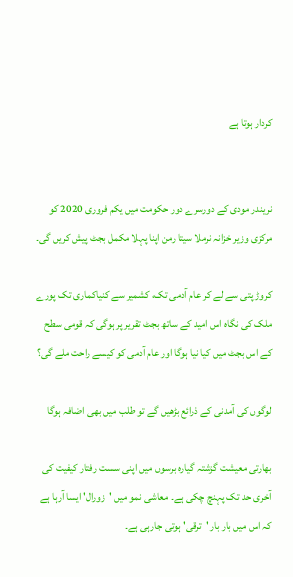کردار ہوتا ہے


نریندر مودی کے دورسرے دور حکومت میں یکم فروری 2020 کو مرکزی وزیر خزانہ نرملا سیتا رمن اپنا پہلا مکمل بجٹ پیش کریں گی۔

کروڑ پتی سے لے کر عام آدمی تک، کشمیر سے کنیاکماری تک پورے ملک کی نگاہ اس امید کے ساتھ بجٹ تقریر پر ہوگی کہ قومی سطح کے اس بجٹ میں کیا نیا ہوگا اور عام آدمی کو کیسے راحت ملے گی؟

لوگوں کی آمدنی کے ذرائع بڑھیں گے تو طلب میں بھی اضافہ ہوگا

بھارتی معیشت گزشتہ گیارہ برسوں میں اپنی سست رفتار کیفیت کی آخری حد تک پہنچ چکی ہے۔ معاشی نمو میں 'زورال' ایسا آرہا ہے کہ اس میں بار بار 'ترقی' ہوتی جارہی ہے۔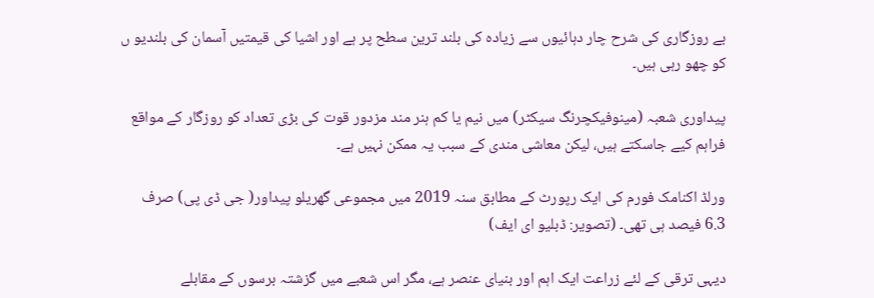بے روزگاری کی شرح چار دہائیوں سے زیادہ کی بلند ترین سطح پر ہے اور اشیا کی قیمتیں آسمان کی بلندیو ں کو چھو رہی ہیں۔

پیداوری شعبہ (مینوفیکچرنگ سیکٹر) میں نیم یا کم ہنر مند مزدور قوت کی بڑی تعداد کو روزگار کے مواقع فراہم کیے جاسکتے ہیں، لیکن معاشی مندی کے سبب یہ ممکن نہیں ہے۔

ورلڈ اکنامک فورم کی ایک رپورٹ کے مطابق سنہ 2019 میں مجموعی گھریلو پیداور( جی ڈی پی) صرف 6.3 فیصد ہی تھی۔ (تصویر: ڈبلیو ای ایف)

دیہی ترقی کے لئے زراعت ایک اہم اور بنیای عنصر ہے، مگر اس شعبے میں گزشتہ برسوں کے مقابلے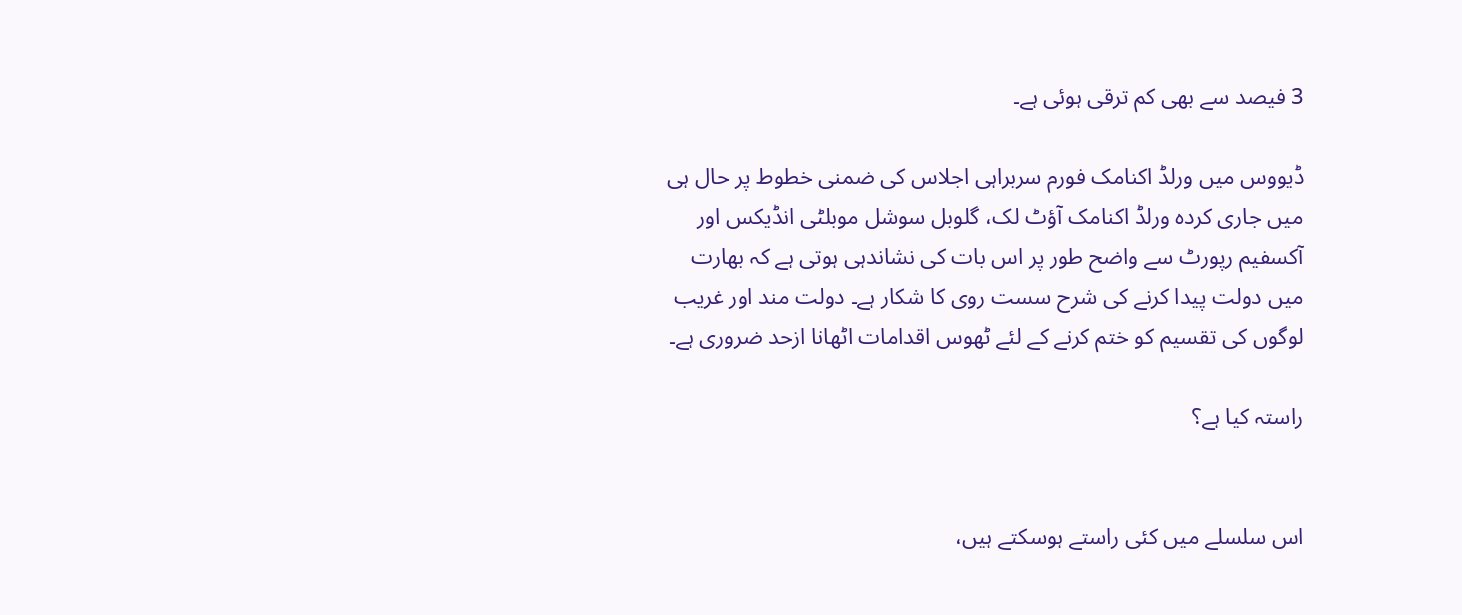3 فیصد سے بھی کم ترقی ہوئی ہے۔

ڈیووس میں ورلڈ اکنامک فورم سربراہی اجلاس کی ضمنی خطوط پر حال ہی میں جاری کردہ ورلڈ اکنامک آؤٹ لک، گلوبل سوشل موبلٹی انڈیکس اور آکسفیم رپورٹ سے واضح طور پر اس بات کی نشاندہی ہوتی ہے کہ بھارت میں دولت پیدا کرنے کی شرح سست روی کا شکار ہے۔ دولت مند اور غریب لوگوں کی تقسیم کو ختم کرنے کے لئے ٹھوس اقدامات اٹھانا ازحد ضروری ہے۔

راستہ کیا ہے؟


اس سلسلے میں کئی راستے ہوسکتے ہیں،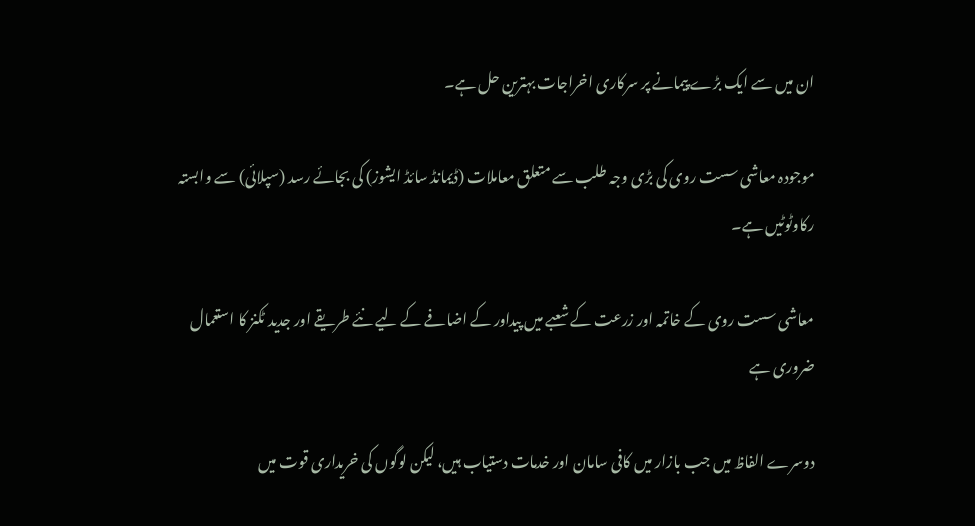ان میں سے ایک بڑے پیمانے پر سرکاری اخراجات بہترین حل ہے۔

موجودہ معاشی سست روی کی بڑی وجہ طلب سے متعلق معاملات (ڈیمانڈ سائڈ ایشوز) کی بجائے رسد (سپلائی) سے وابستہ رکاوٹوٹیں ہے۔

معاشی سست روی کے خاتمہ اور زرعت کے شعبے میں پیداور کے اضافے کے لیے نئے طریقے اور جدید ٹکنز کا استعمال ضروری ہے

دوسرے الفاظ میں جب بازار میں کافی سامان اور خدمات دستیاب ہیں، لیکن لوگوں کی خریداری قوت میں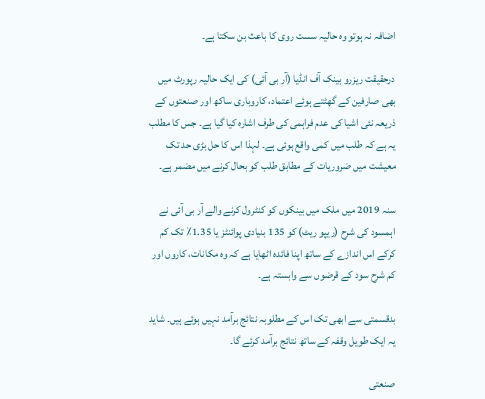اضافہ نہ ہوتو وہ حالیہ سست روی کا باعث بن سکتا ہے۔

درحقیقت ریزرو بینک آف انڈیا (آر بی آئی) کی ایک حالیہ رپورٹ میں بھی صارفین کے گھٹتے ہوئے اعتماد، کاروباری ساکھ اور صنعتوں کے ذریعہ نئی اشیا کی عدم فراہمی کی طرف اشارہ کیا گیا ہے۔ جس کا مطلب یہ ہے کہ طلب میں کمی واقع ہوئی ہے۔ لہذا اس کا حل بڑی حد تک معیشت میں ضروریات کے مطابق طلب کو بحال کرنے میں مضمر ہے۔

سنہ 2019 میں ملک میں بینکوں کو کنٹرول کرنے والے آر بی آئی نے اہمسود کی شرح (ریپو ریٹ) کو 135 بنیادی پوائنٹز یا 1.35٪ تک کم کرکے اس اندازے کے ساتھ اپنا فائدہ اٹھایا ہے کہ وہ مکانات، کاروں اور کم شرح سود کے قرضوں سے وابستہ ہے۔

بدقسمتی سے ابھی تک اس کے مطلوبہ نتائج برآمد نہیں ہوئے ہیں۔ شاید یہ ایک طویل وقفہ کے ساتھ نتائج برآمد کرئے گا۔

صنعتی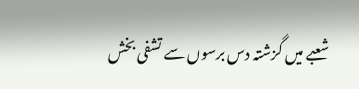شعبے میں گزشتہ دس برسوں سے تشفی بخش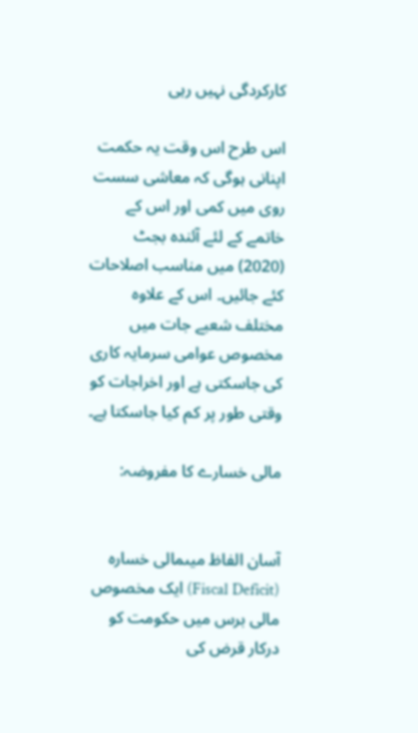کارکردگی نہیں رہی

اس طرح اس وقت یہ حکمت اپنانی ہوگی کہ معاشی سست روی میں کمی اور اس کے خاتمے کے لئے آئندہ بجٹ (2020) میں مناسب اصلاحات کئے جائیں۔ اس کے علاوہ مختلف شعبے جات میں مخصوص عوامی سرمایہ کاری کی جاسکتی ہے اور اخراجات کو وقتی طور پر کم کیا جاسکتا ہے۔

مالی خسارے کا مفروضہ:


آسان الفاظ میںمالی خسارہ (Fiscal Deficit) ایک مخصوص مالی برس میں حکومت کو درکار قرض کی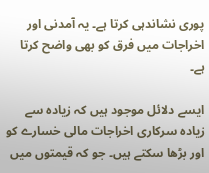پوری نشاندہی کرتا ہے۔ یہ آمدنی اور اخراجات میں فرق کو بھی واضح کرتا ہے۔

ایسے دلائل موجود ہیں کہ زیادہ سے زیادہ سرکاری اخراجات مالی خسارے کو اور بڑھا سکتے ہیں۔ جو کہ قیمتوں میں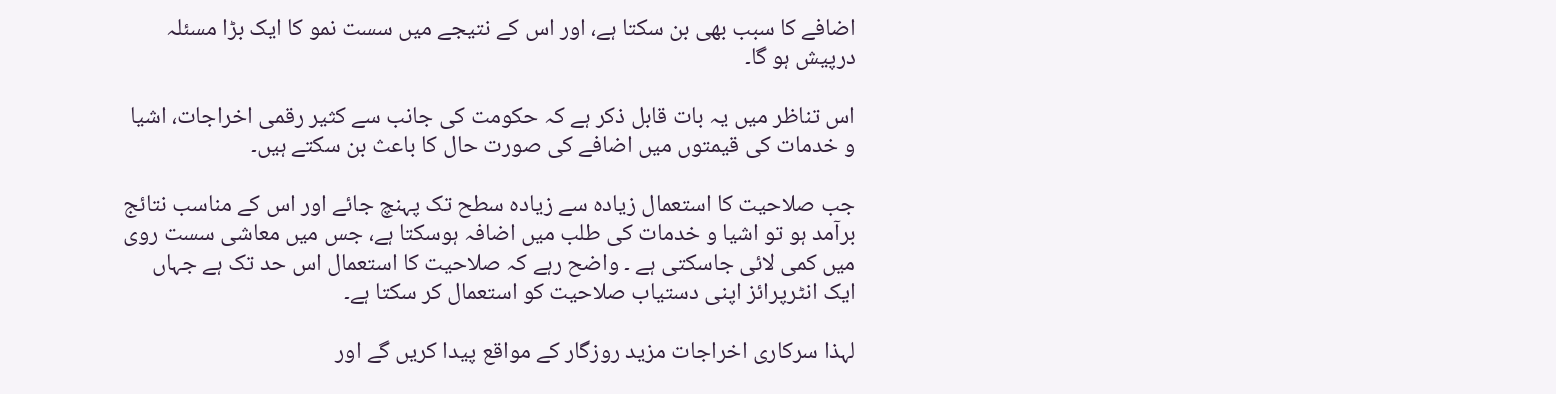اضافے کا سبب بھی بن سکتا ہے، اور اس کے نتیجے میں سست نمو کا ایک بڑا مسئلہ درپیش ہو گا۔

اس تناظر میں یہ بات قابل ذکر ہے کہ حکومت کی جانب سے کثیر رقمی اخراجات، اشیا و خدمات کی قیمتوں میں اضافے کی صورت حال کا باعث بن سکتے ہیں۔

جب صلاحیت کا استعمال زیادہ سے زیادہ سطح تک پہنچ جائے اور اس کے مناسب نتائج برآمد ہو تو اشیا و خدمات کی طلب میں اضافہ ہوسکتا ہے، جس میں معاشی سست روی میں کمی لائی جاسکتی ہے ۔ واضح رہے کہ صلاحیت کا استعمال اس حد تک ہے جہاں ایک انٹرپرائز اپنی دستیاب صلاحیت کو استعمال کر سکتا ہے۔

لہذا سرکاری اخراجات مزید روزگار کے مواقع پیدا کریں گے اور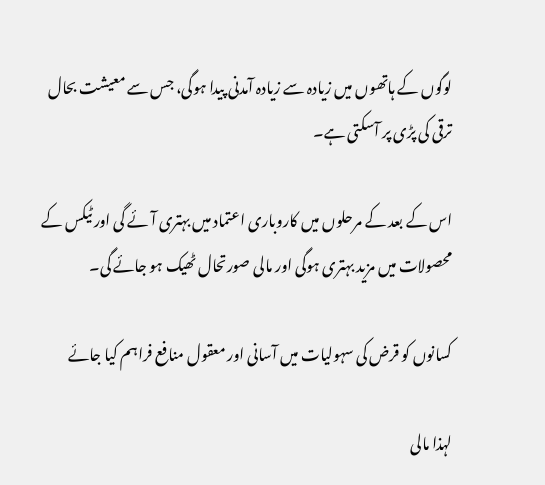لوگوں کے ہاتھوں میں زیادہ سے زیادہ آمدنی پیدا ہوگی، جس سے معیشت بحال ترقی کی پڑی پر آسکتی ہے۔

اس کے بعد کے مرحلوں میں کاروباری اعتماد میں بہتری آئے گی اور ٹیکس کے محصولات میں مزید بہتری ہوگی اور مالی صورتحال ٹھیک ہو جائے گی۔

کسانوں کو قرض کی سہولیات میں آسانی اور معقول منافع فراہم کیا جائے

لہذا مالی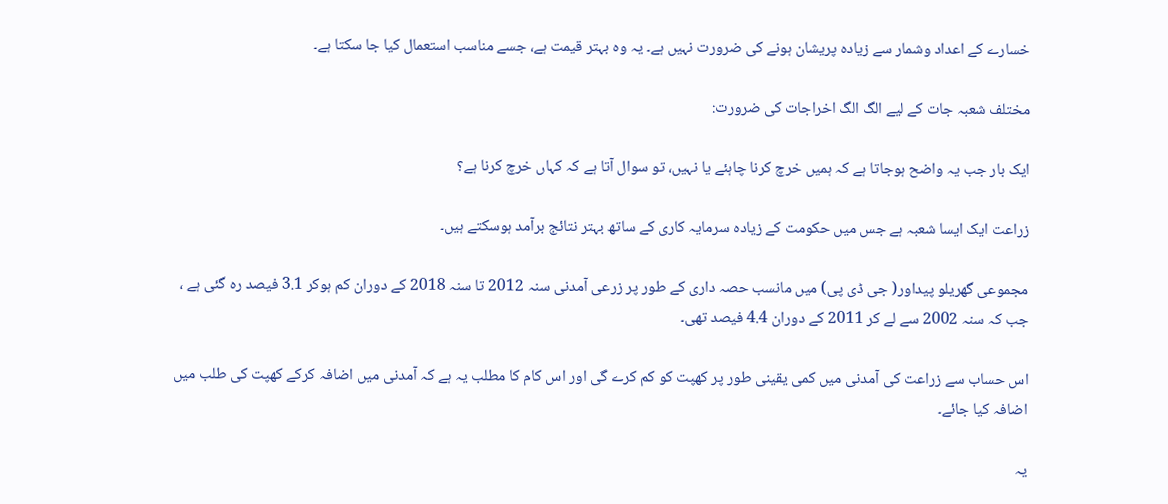خسارے کے اعداد وشمار سے زیادہ پریشان ہونے کی ضرورت نہیں ہے۔ یہ وہ بہتر قیمت ہے، جسے مناسب استعمال کیا جا سکتا ہے۔

مختلف شعبہ جات کے لیے الگ الگ اخراجات کی ضرورت:

ایک بار جب یہ واضح ہوجاتا ہے کہ ہمیں خرچ کرنا چاہئے یا نہیں، تو سوال آتا ہے کہ کہاں خرچ کرنا ہے؟

زراعت ایک ایسا شعبہ ہے جس میں حکومت کے زیادہ سرمایہ کاری کے ساتھ بہتر نتائج برآمد ہوسکتے ہیں۔

مجموعی گھریلو پیداور( جی ڈی پی) میں مانسب حصہ داری کے طور پر زرعی آمدنی سنہ 2012 تا سنہ 2018 کے دوران کم ہوکر 3.1 فیصد رہ گئی ہے ، جب کہ سنہ 2002 سے لے کر 2011 کے دوران 4.4 فیصد تھی۔

اس حساب سے زراعت کی آمدنی میں کمی یقینی طور پر کھپت کو کم کرے گی اور اس کام کا مطلب یہ ہے کہ آمدنی میں اضافہ کرکے کھپت کی طلب میں اضافہ کیا جائے۔

یہ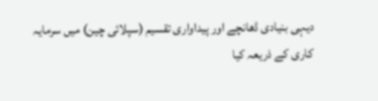دیہی بنیادی ڈھانچے اور پیداواری تقسیم (سپلائی چین) میں سرمایہ کاری کے ذریعہ کیا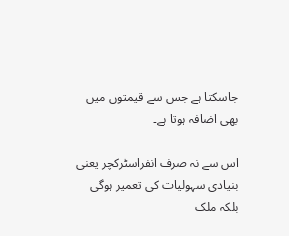جاسکتا ہے جس سے قیمتوں میں بھی اضافہ ہوتا ہے۔

اس سے نہ صرف انفراسٹرکچر یعنی بنیادی سہولیات کی تعمیر ہوگی بلکہ ملک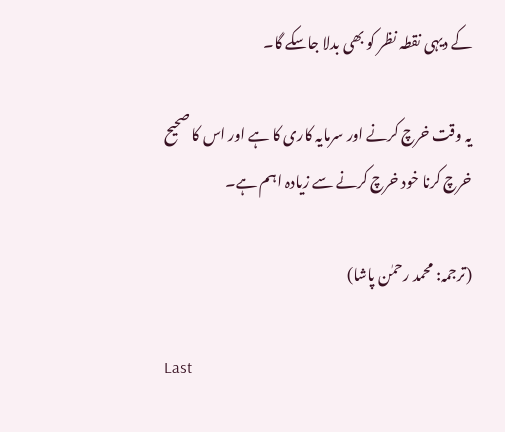کے دیہی نقطہ نظر کو بھی بدلا جاسکے گا۔

یہ وقت خرچ کرنے اور سرمایہ کاری کا ہے اور اس کا صحیح خرچ کرنا خود خرچ کرنے سے زیادہ اہم ہے۔

(ترجمہ: محمد رحمٰن پاشا)

Last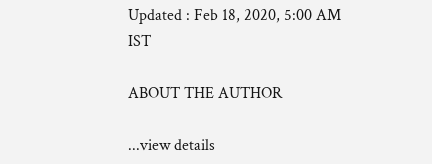Updated : Feb 18, 2020, 5:00 AM IST

ABOUT THE AUTHOR

...view details